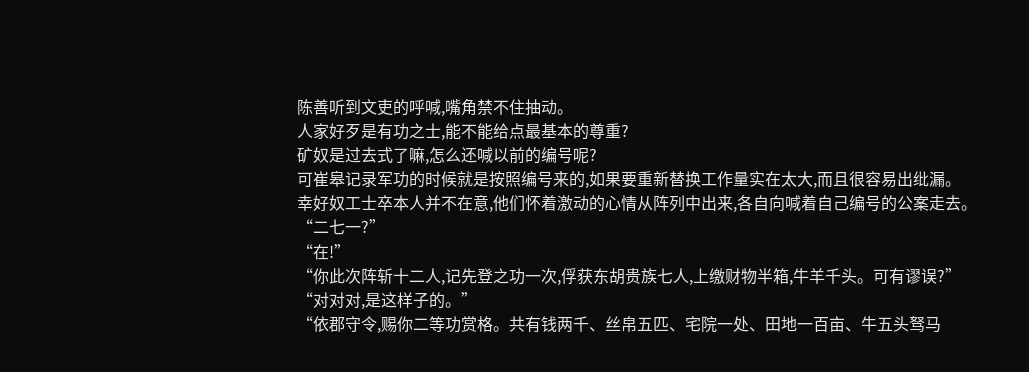陈善听到文吏的呼喊,嘴角禁不住抽动。
人家好歹是有功之士,能不能给点最基本的尊重?
矿奴是过去式了嘛,怎么还喊以前的编号呢?
可崔皋记录军功的时候就是按照编号来的,如果要重新替换工作量实在太大,而且很容易出纰漏。
幸好奴工士卒本人并不在意,他们怀着激动的心情从阵列中出来,各自向喊着自己编号的公案走去。
“二七一?”
“在!”
“你此次阵斩十二人,记先登之功一次,俘获东胡贵族七人,上缴财物半箱,牛羊千头。可有谬误?”
“对对对,是这样子的。”
“依郡守令,赐你二等功赏格。共有钱两千、丝帛五匹、宅院一处、田地一百亩、牛五头驽马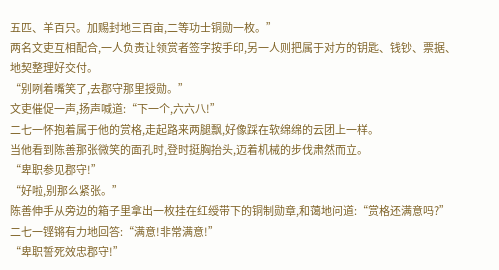五匹、羊百只。加赐封地三百亩,二等功士铜勋一枚。”
两名文吏互相配合,一人负责让领赏者签字按手印,另一人则把属于对方的钥匙、钱钞、票据、地契整理好交付。
“别咧着嘴笑了,去郡守那里授勋。”
文吏催促一声,扬声喊道:“下一个,六六八!”
二七一怀抱着属于他的赏格,走起路来两腿飘,好像踩在软绵绵的云团上一样。
当他看到陈善那张微笑的面孔时,登时挺胸抬头,迈着机械的步伐肃然而立。
“卑职参见郡守!”
“好啦,别那么紧张。”
陈善伸手从旁边的箱子里拿出一枚挂在红绶带下的铜制勋章,和蔼地问道:“赏格还满意吗?”
二七一铿锵有力地回答:“满意!非常满意!”
“卑职誓死效忠郡守!”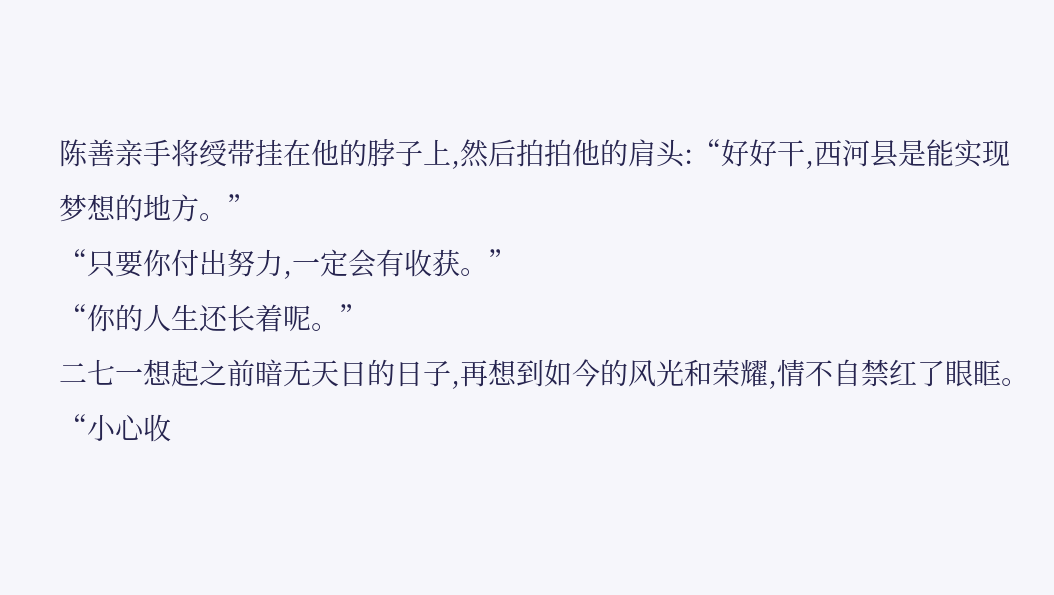陈善亲手将绶带挂在他的脖子上,然后拍拍他的肩头:“好好干,西河县是能实现梦想的地方。”
“只要你付出努力,一定会有收获。”
“你的人生还长着呢。”
二七一想起之前暗无天日的日子,再想到如今的风光和荣耀,情不自禁红了眼眶。
“小心收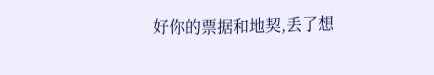好你的票据和地契,丢了想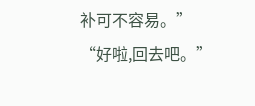补可不容易。”
“好啦,回去吧。”